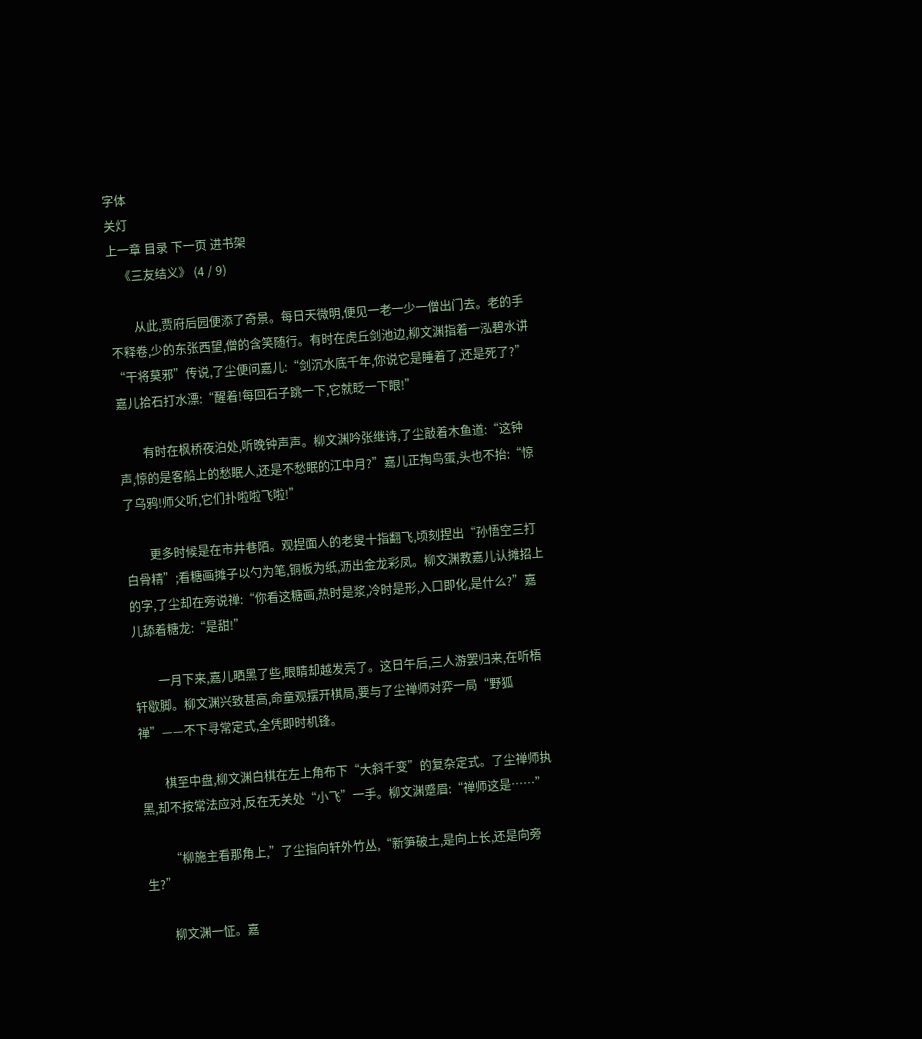字体
关灯
上一章 目录 下一页 进书架
    《三友结义》 (4 / 9)

        从此,贾府后园便添了奇景。每日天微明,便见一老一少一僧出门去。老的手不释卷,少的东张西望,僧的含笑随行。有时在虎丘剑池边,柳文渊指着一泓碧水讲“干将莫邪”传说,了尘便问嘉儿:“剑沉水底千年,你说它是睡着了,还是死了?”嘉儿拾石打水漂:“醒着!每回石子跳一下,它就眨一下眼!”

        有时在枫桥夜泊处,听晚钟声声。柳文渊吟张继诗,了尘敲着木鱼道:“这钟声,惊的是客船上的愁眠人,还是不愁眠的江中月?”嘉儿正掏鸟蛋,头也不抬:“惊了乌鸦!师父听,它们扑啦啦飞啦!”

        更多时候是在市井巷陌。观捏面人的老叟十指翻飞,顷刻捏出“孙悟空三打白骨精”;看糖画摊子以勺为笔,铜板为纸,沥出金龙彩凤。柳文渊教嘉儿认摊招上的字,了尘却在旁说禅:“你看这糖画,热时是浆,冷时是形,入口即化,是什么?”嘉儿舔着糖龙:“是甜!”

        一月下来,嘉儿晒黑了些,眼睛却越发亮了。这日午后,三人游罢归来,在听梧轩歇脚。柳文渊兴致甚高,命童观摆开棋局,要与了尘禅师对弈一局“野狐禅”——不下寻常定式,全凭即时机锋。

        棋至中盘,柳文渊白棋在左上角布下“大斜千变”的复杂定式。了尘禅师执黑,却不按常法应对,反在无关处“小飞”一手。柳文渊蹙眉:“禅师这是……”

        “柳施主看那角上,”了尘指向轩外竹丛,“新笋破土,是向上长,还是向旁生?”

        柳文渊一怔。嘉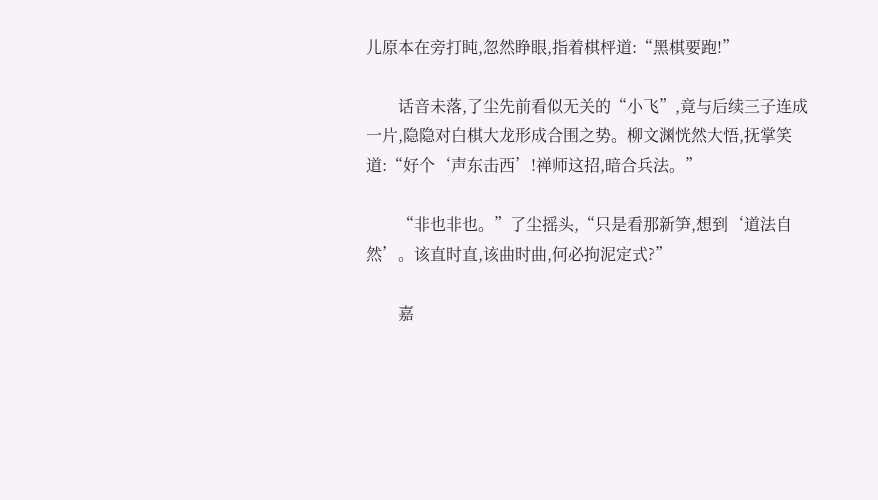儿原本在旁打盹,忽然睁眼,指着棋枰道:“黑棋要跑!”

        话音未落,了尘先前看似无关的“小飞”,竟与后续三子连成一片,隐隐对白棋大龙形成合围之势。柳文渊恍然大悟,抚掌笑道:“好个‘声东击西’!禅师这招,暗合兵法。”

        “非也非也。”了尘摇头,“只是看那新笋,想到‘道法自然’。该直时直,该曲时曲,何必拘泥定式?”

        嘉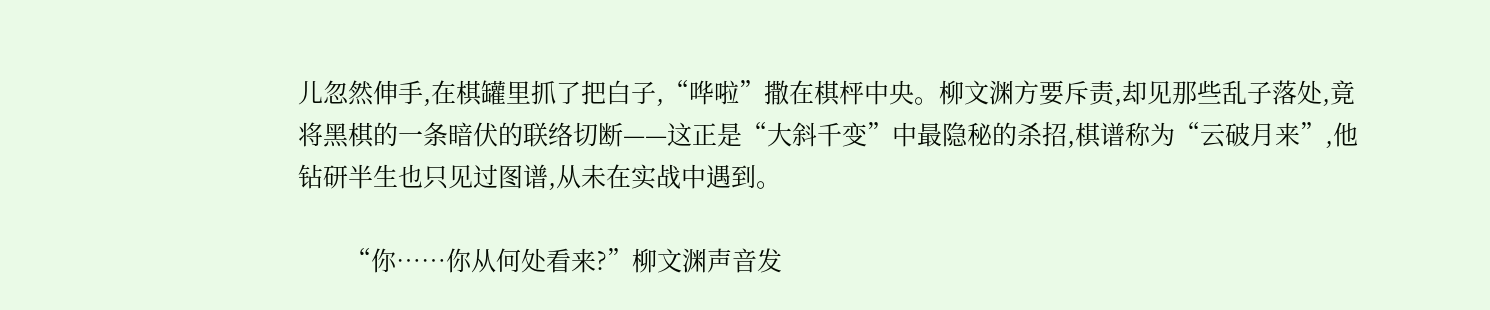儿忽然伸手,在棋罐里抓了把白子,“哗啦”撒在棋枰中央。柳文渊方要斥责,却见那些乱子落处,竟将黑棋的一条暗伏的联络切断——这正是“大斜千变”中最隐秘的杀招,棋谱称为“云破月来”,他钻研半生也只见过图谱,从未在实战中遇到。

        “你……你从何处看来?”柳文渊声音发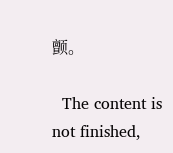颤。

  The content is not finished,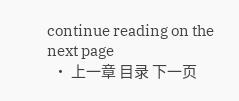continue reading on the next page
  • 上一章 目录 下一页